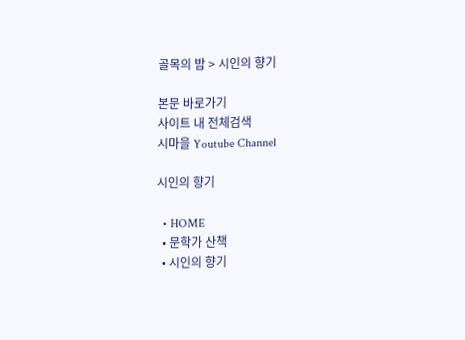골목의 밤 > 시인의 향기

본문 바로가기
사이트 내 전체검색
시마을 Youtube Channel

시인의 향기

  • HOME
  • 문학가 산책
  • 시인의 향기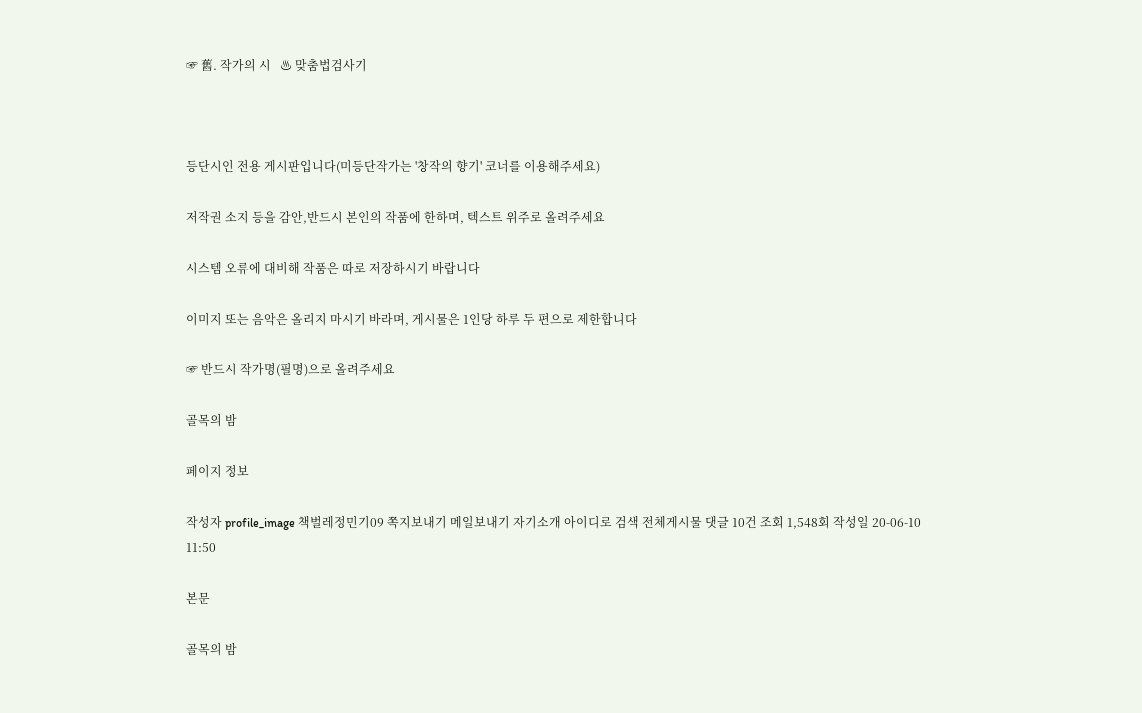☞ 舊. 작가의 시   ♨ 맞춤법검사기



등단시인 전용 게시판입니다(미등단작가는 '창작의 향기' 코너를 이용해주세요)

저작권 소지 등을 감안,반드시 본인의 작품에 한하며, 텍스트 위주로 올려주세요

시스템 오류에 대비해 작품은 따로 저장하시기 바랍니다

이미지 또는 음악은 올리지 마시기 바라며, 게시물은 1인당 하루 두 편으로 제한합니다

☞ 반드시 작가명(필명)으로 올려주세요

골목의 밤

페이지 정보

작성자 profile_image 책벌레정민기09 쪽지보내기 메일보내기 자기소개 아이디로 검색 전체게시물 댓글 10건 조회 1,548회 작성일 20-06-10 11:50

본문

골목의 밤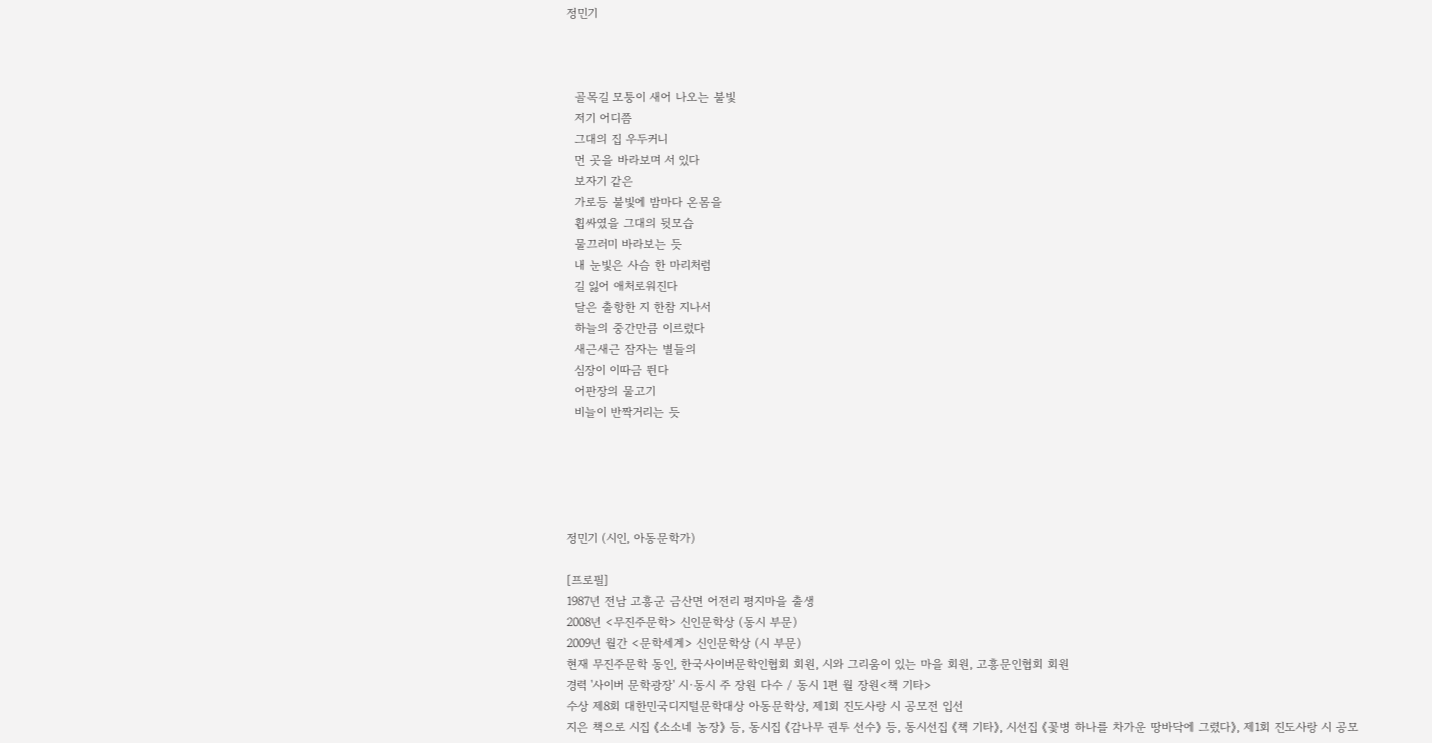정민기



  골목길 모퉁이 새어 나오는 불빛
  저기 어디쯤
  그대의 집 우두커니
  먼 곳을 바라보며 서 있다
  보자기 같은
  가로등 불빛에 밤마다 온몸을
  휩싸였을 그대의 뒷모습
  물끄러미 바라보는 듯
  내 눈빛은 사슴 한 마리처럼
  길 잃어 애처로워진다
  달은 출항한 지 한참 지나서
  하늘의 중간만큼 이르렀다
  새근새근 잠자는 별들의
  심장이 이따금 뛴다
  어판장의 물고기
  비늘이 반짝거리는 듯





정민기 (시인, 아동문학가)

[프로필]
1987년 전남 고흥군 금산면 어전리 평지마을 출생
2008년 <무진주문학> 신인문학상 (동시 부문)
2009년 월간 <문학세계> 신인문학상 (시 부문)
현재 무진주문학 동인, 한국사이버문학인협회 회원, 시와 그리움이 있는 마을 회원, 고흥문인협회 회원
경력 '사이버 문학광장' 시·동시 주 장원 다수 / 동시 1편 월 장원<책 기타>
수상 제8회 대한민국디지털문학대상 아동문학상, 제1회 진도사랑 시 공모전 입선
지은 책으로 시집 《소소네 농장》 등, 동시집 《감나무 권투 선수》 등, 동시선집 《책 기타》, 시선집 《꽃병 하나를 차가운 땅바닥에 그렸다》, 제1회 진도사랑 시 공모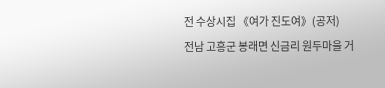전 수상시집 《여가 진도여》(공저)
전남 고흥군 봉래면 신금리 원두마을 거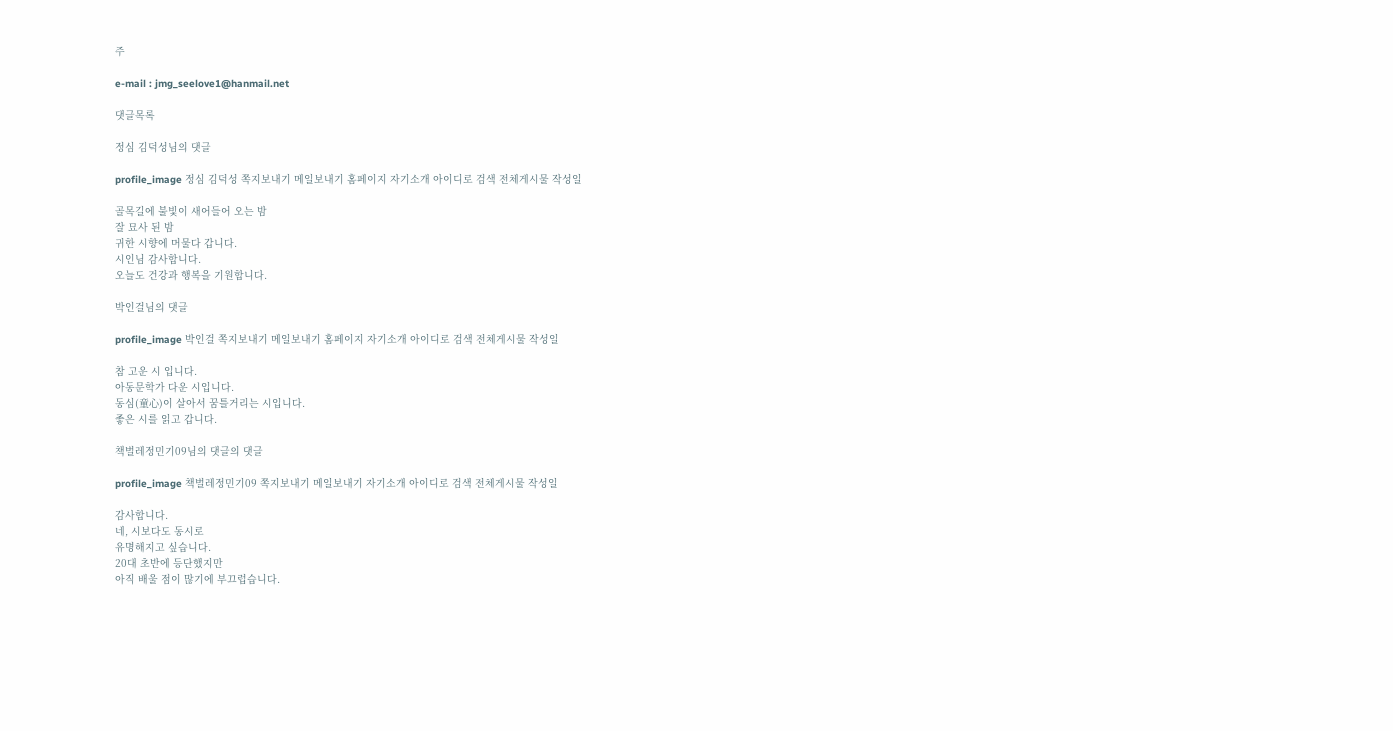주

e-mail : jmg_seelove1@hanmail.net

댓글목록

정심 김덕성님의 댓글

profile_image 정심 김덕성 쪽지보내기 메일보내기 홈페이지 자기소개 아이디로 검색 전체게시물 작성일

골목길에 불빛이 새어들어 오는 밤
잘 묘사 된 밤
귀한 시향에 머물다 갑니다.
시인님 감사합니다.
오늘도 건강과 행복을 기원합니다.

박인걸님의 댓글

profile_image 박인걸 쪽지보내기 메일보내기 홈페이지 자기소개 아이디로 검색 전체게시물 작성일

참 고운 시 입니다.
아동문학가 다운 시입니다.
동심(童心)이 살아서 꿈틀거리는 시입니다.
좋은 시를 읽고 갑니다.

책벌레정민기09님의 댓글의 댓글

profile_image 책벌레정민기09 쪽지보내기 메일보내기 자기소개 아이디로 검색 전체게시물 작성일

감사합니다.
네, 시보다도 동시로
유명해지고 싶습니다.
20대 초반에 등단했지만
아직 배울 점이 많기에 부끄럽습니다.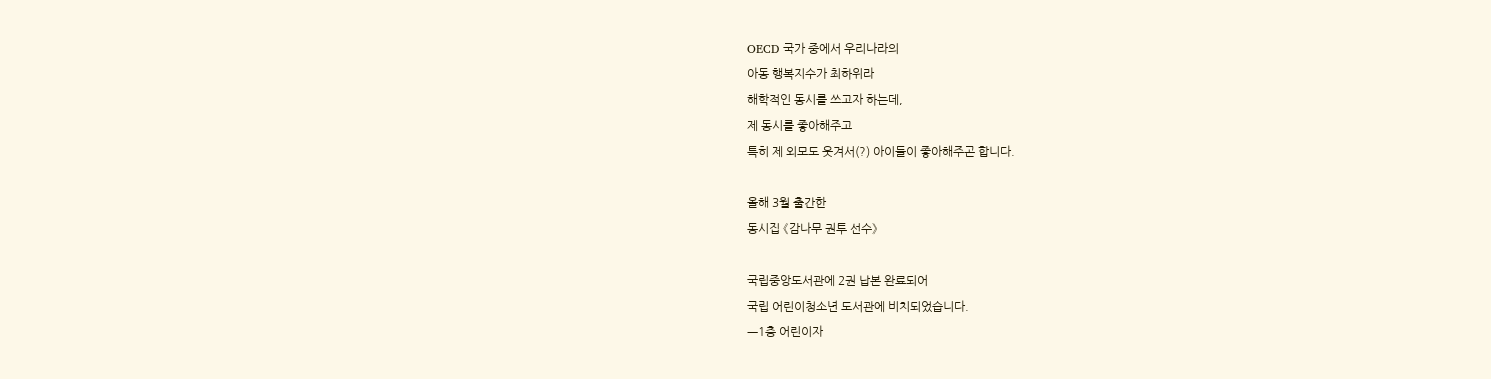OECD 국가 중에서 우리나라의
아동 행복지수가 최하위라
해학적인 동시를 쓰고자 하는데,
제 동시를 좋아해주고
특히 제 외모도 웃겨서(?) 아이들이 좋아해주곤 합니다.

올해 3월 출간한
동시집 《감나무 권투 선수》

국립중앙도서관에 2권 납본 완료되어
국립 어린이청소년 도서관에 비치되었습니다.
ㅡ1층 어린이자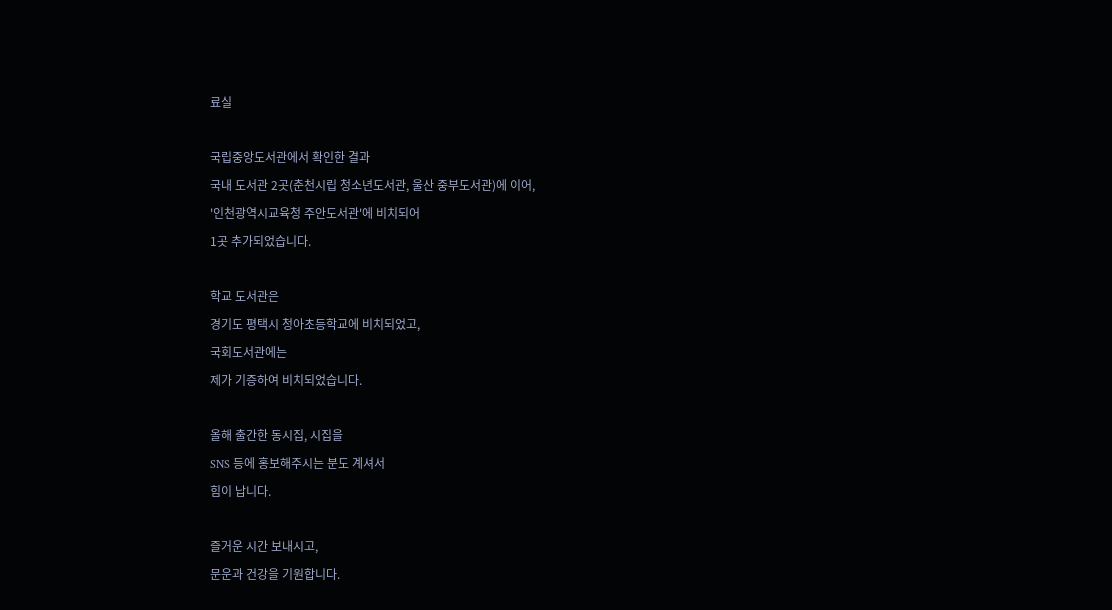료실

국립중앙도서관에서 확인한 결과
국내 도서관 2곳(춘천시립 청소년도서관, 울산 중부도서관)에 이어,
'인천광역시교육청 주안도서관'에 비치되어
1곳 추가되었습니다.

학교 도서관은
경기도 평택시 청아초등학교에 비치되었고,
국회도서관에는
제가 기증하여 비치되었습니다.

올해 출간한 동시집, 시집을
SNS 등에 홍보해주시는 분도 계셔서
힘이 납니다.

즐거운 시간 보내시고,
문운과 건강을 기원합니다.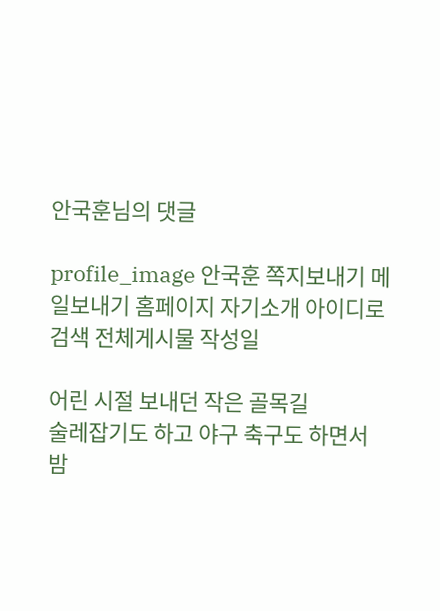안국훈님의 댓글

profile_image 안국훈 쪽지보내기 메일보내기 홈페이지 자기소개 아이디로 검색 전체게시물 작성일

어린 시절 보내던 작은 골목길
술레잡기도 하고 야구 축구도 하면서
밤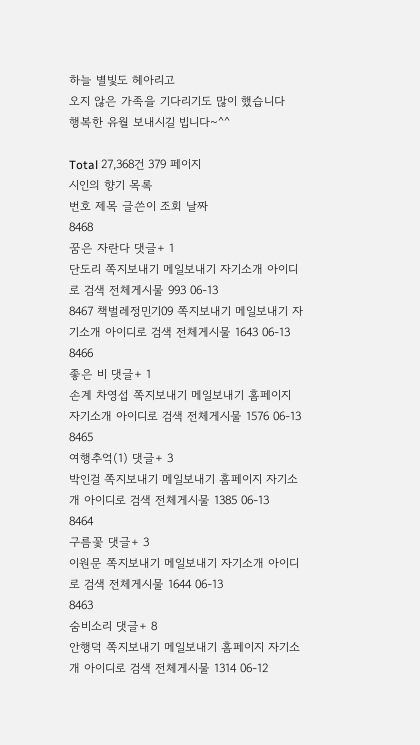하늘 별빛도 헤아리고
오지 않은 가족을 기다리기도 많이 했습니다
행복한 유월 보내시길 빕니다~^^

Total 27,368건 379 페이지
시인의 향기 목록
번호 제목 글쓴이 조회 날짜
8468
꿈은 자란다 댓글+ 1
단도리 쪽지보내기 메일보내기 자기소개 아이디로 검색 전체게시물 993 06-13
8467 책벌레정민기09 쪽지보내기 메일보내기 자기소개 아이디로 검색 전체게시물 1643 06-13
8466
좋은 비 댓글+ 1
손계 차영섭 쪽지보내기 메일보내기 홈페이지 자기소개 아이디로 검색 전체게시물 1576 06-13
8465
여행추억(1) 댓글+ 3
박인걸 쪽지보내기 메일보내기 홈페이지 자기소개 아이디로 검색 전체게시물 1385 06-13
8464
구름꽃 댓글+ 3
이원문 쪽지보내기 메일보내기 자기소개 아이디로 검색 전체게시물 1644 06-13
8463
숨비소리 댓글+ 8
안행덕 쪽지보내기 메일보내기 홈페이지 자기소개 아이디로 검색 전체게시물 1314 06-12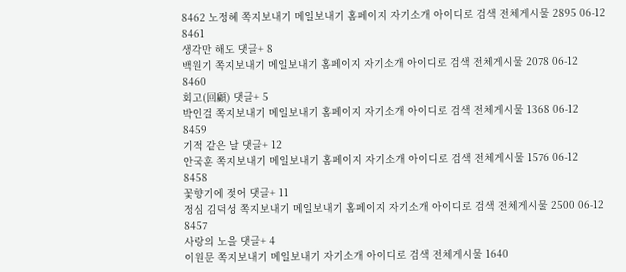8462 노정혜 쪽지보내기 메일보내기 홈페이지 자기소개 아이디로 검색 전체게시물 2895 06-12
8461
생각만 해도 댓글+ 8
백원기 쪽지보내기 메일보내기 홈페이지 자기소개 아이디로 검색 전체게시물 2078 06-12
8460
회고(回顧) 댓글+ 5
박인걸 쪽지보내기 메일보내기 홈페이지 자기소개 아이디로 검색 전체게시물 1368 06-12
8459
기적 같은 날 댓글+ 12
안국훈 쪽지보내기 메일보내기 홈페이지 자기소개 아이디로 검색 전체게시물 1576 06-12
8458
꽃향기에 젖어 댓글+ 11
정심 김덕성 쪽지보내기 메일보내기 홈페이지 자기소개 아이디로 검색 전체게시물 2500 06-12
8457
사랑의 노을 댓글+ 4
이원문 쪽지보내기 메일보내기 자기소개 아이디로 검색 전체게시물 1640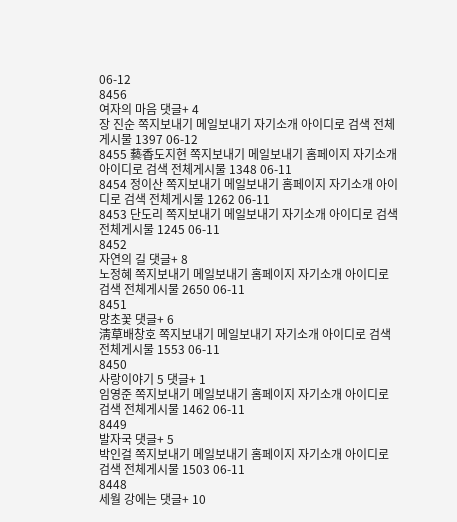06-12
8456
여자의 마음 댓글+ 4
장 진순 쪽지보내기 메일보내기 자기소개 아이디로 검색 전체게시물 1397 06-12
8455 藝香도지현 쪽지보내기 메일보내기 홈페이지 자기소개 아이디로 검색 전체게시물 1348 06-11
8454 정이산 쪽지보내기 메일보내기 홈페이지 자기소개 아이디로 검색 전체게시물 1262 06-11
8453 단도리 쪽지보내기 메일보내기 자기소개 아이디로 검색 전체게시물 1245 06-11
8452
자연의 길 댓글+ 8
노정혜 쪽지보내기 메일보내기 홈페이지 자기소개 아이디로 검색 전체게시물 2650 06-11
8451
망초꽃 댓글+ 6
淸草배창호 쪽지보내기 메일보내기 자기소개 아이디로 검색 전체게시물 1553 06-11
8450
사랑이야기 5 댓글+ 1
임영준 쪽지보내기 메일보내기 홈페이지 자기소개 아이디로 검색 전체게시물 1462 06-11
8449
발자국 댓글+ 5
박인걸 쪽지보내기 메일보내기 홈페이지 자기소개 아이디로 검색 전체게시물 1503 06-11
8448
세월 강에는 댓글+ 10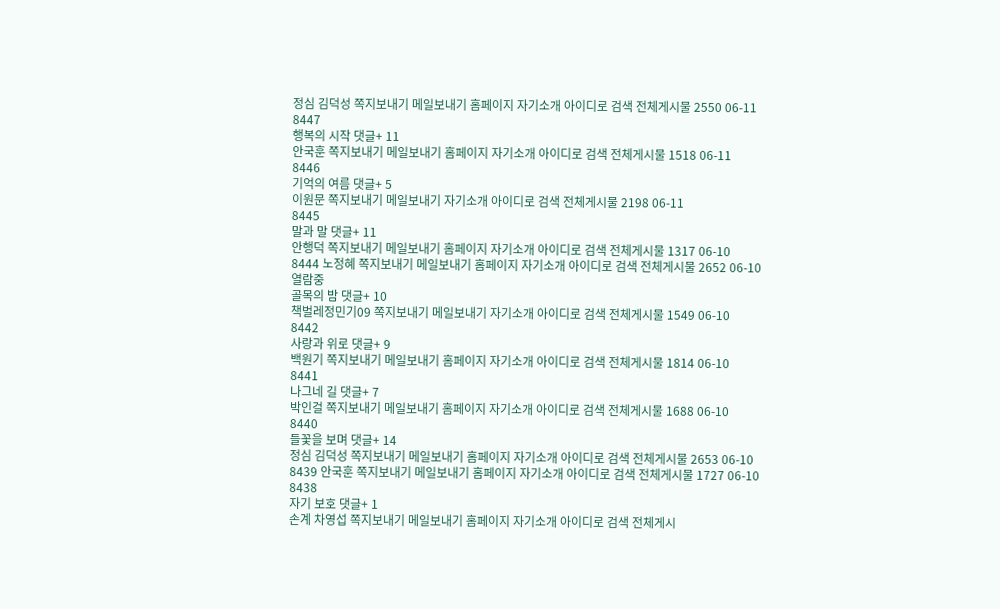정심 김덕성 쪽지보내기 메일보내기 홈페이지 자기소개 아이디로 검색 전체게시물 2550 06-11
8447
행복의 시작 댓글+ 11
안국훈 쪽지보내기 메일보내기 홈페이지 자기소개 아이디로 검색 전체게시물 1518 06-11
8446
기억의 여름 댓글+ 5
이원문 쪽지보내기 메일보내기 자기소개 아이디로 검색 전체게시물 2198 06-11
8445
말과 말 댓글+ 11
안행덕 쪽지보내기 메일보내기 홈페이지 자기소개 아이디로 검색 전체게시물 1317 06-10
8444 노정혜 쪽지보내기 메일보내기 홈페이지 자기소개 아이디로 검색 전체게시물 2652 06-10
열람중
골목의 밤 댓글+ 10
책벌레정민기09 쪽지보내기 메일보내기 자기소개 아이디로 검색 전체게시물 1549 06-10
8442
사랑과 위로 댓글+ 9
백원기 쪽지보내기 메일보내기 홈페이지 자기소개 아이디로 검색 전체게시물 1814 06-10
8441
나그네 길 댓글+ 7
박인걸 쪽지보내기 메일보내기 홈페이지 자기소개 아이디로 검색 전체게시물 1688 06-10
8440
들꽃을 보며 댓글+ 14
정심 김덕성 쪽지보내기 메일보내기 홈페이지 자기소개 아이디로 검색 전체게시물 2653 06-10
8439 안국훈 쪽지보내기 메일보내기 홈페이지 자기소개 아이디로 검색 전체게시물 1727 06-10
8438
자기 보호 댓글+ 1
손계 차영섭 쪽지보내기 메일보내기 홈페이지 자기소개 아이디로 검색 전체게시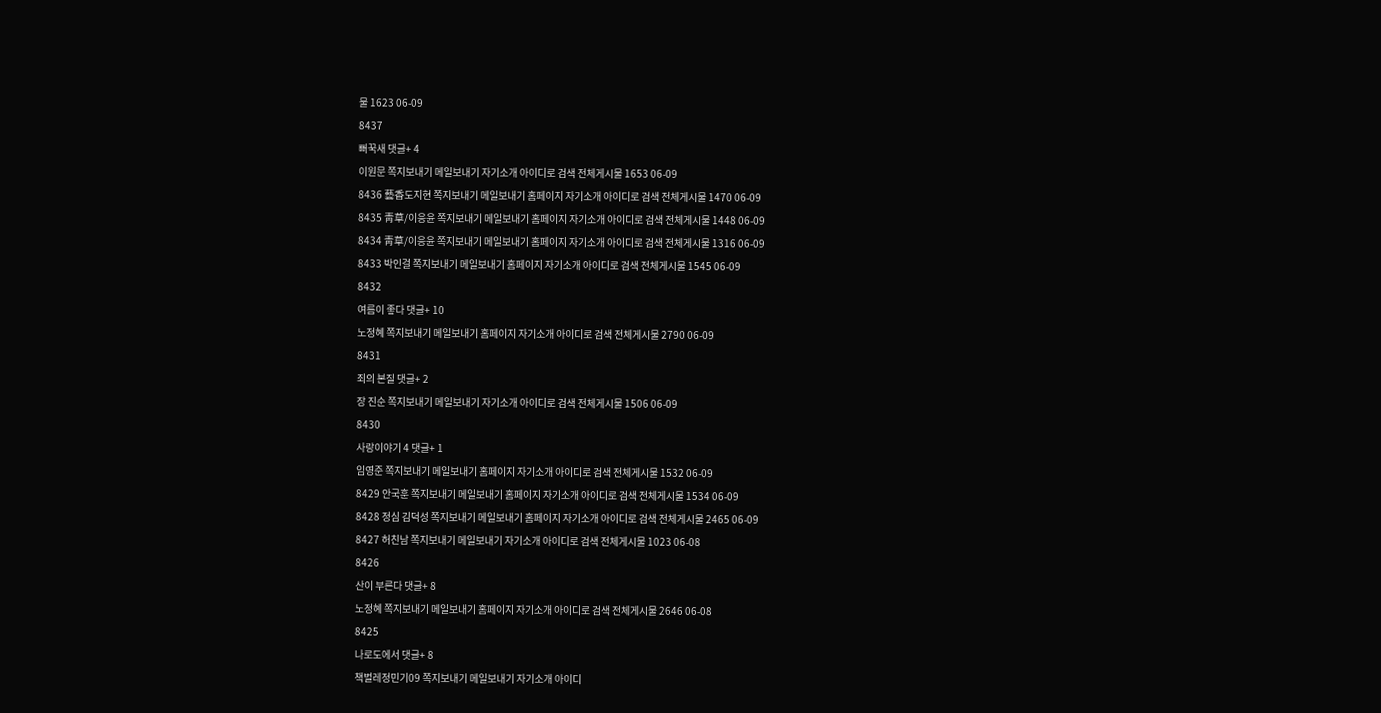물 1623 06-09
8437
뻐꾹새 댓글+ 4
이원문 쪽지보내기 메일보내기 자기소개 아이디로 검색 전체게시물 1653 06-09
8436 藝香도지현 쪽지보내기 메일보내기 홈페이지 자기소개 아이디로 검색 전체게시물 1470 06-09
8435 靑草/이응윤 쪽지보내기 메일보내기 홈페이지 자기소개 아이디로 검색 전체게시물 1448 06-09
8434 靑草/이응윤 쪽지보내기 메일보내기 홈페이지 자기소개 아이디로 검색 전체게시물 1316 06-09
8433 박인걸 쪽지보내기 메일보내기 홈페이지 자기소개 아이디로 검색 전체게시물 1545 06-09
8432
여름이 좋다 댓글+ 10
노정혜 쪽지보내기 메일보내기 홈페이지 자기소개 아이디로 검색 전체게시물 2790 06-09
8431
죄의 본질 댓글+ 2
장 진순 쪽지보내기 메일보내기 자기소개 아이디로 검색 전체게시물 1506 06-09
8430
사랑이야기 4 댓글+ 1
임영준 쪽지보내기 메일보내기 홈페이지 자기소개 아이디로 검색 전체게시물 1532 06-09
8429 안국훈 쪽지보내기 메일보내기 홈페이지 자기소개 아이디로 검색 전체게시물 1534 06-09
8428 정심 김덕성 쪽지보내기 메일보내기 홈페이지 자기소개 아이디로 검색 전체게시물 2465 06-09
8427 허친남 쪽지보내기 메일보내기 자기소개 아이디로 검색 전체게시물 1023 06-08
8426
산이 부른다 댓글+ 8
노정혜 쪽지보내기 메일보내기 홈페이지 자기소개 아이디로 검색 전체게시물 2646 06-08
8425
나로도에서 댓글+ 8
책벌레정민기09 쪽지보내기 메일보내기 자기소개 아이디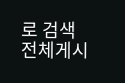로 검색 전체게시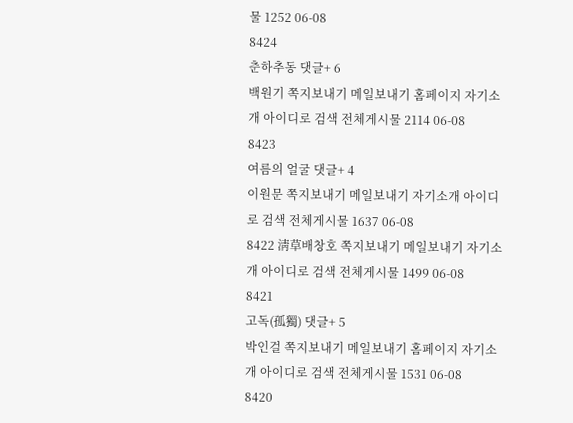물 1252 06-08
8424
춘하추동 댓글+ 6
백원기 쪽지보내기 메일보내기 홈페이지 자기소개 아이디로 검색 전체게시물 2114 06-08
8423
여름의 얼굴 댓글+ 4
이원문 쪽지보내기 메일보내기 자기소개 아이디로 검색 전체게시물 1637 06-08
8422 淸草배창호 쪽지보내기 메일보내기 자기소개 아이디로 검색 전체게시물 1499 06-08
8421
고독(孤獨) 댓글+ 5
박인걸 쪽지보내기 메일보내기 홈페이지 자기소개 아이디로 검색 전체게시물 1531 06-08
8420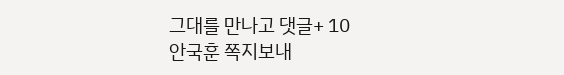그대를 만나고 댓글+ 10
안국훈 쪽지보내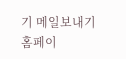기 메일보내기 홈페이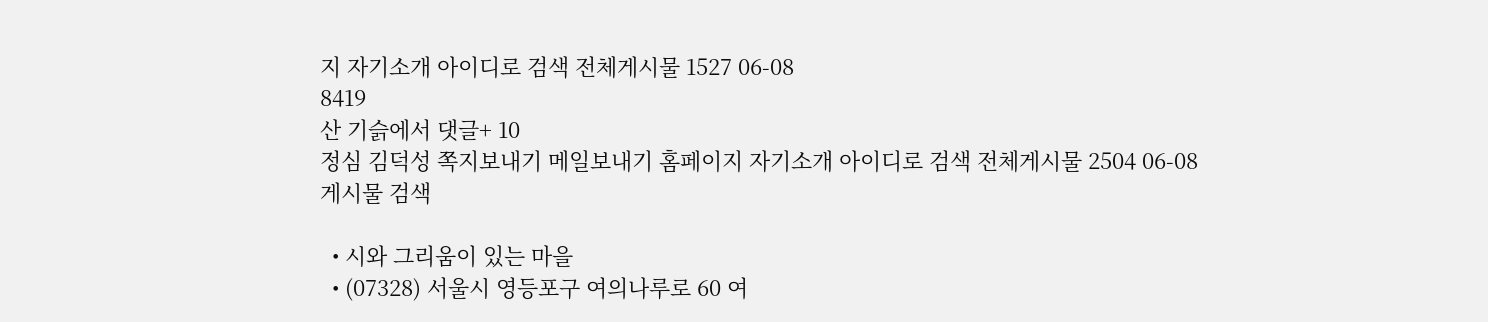지 자기소개 아이디로 검색 전체게시물 1527 06-08
8419
산 기슭에서 댓글+ 10
정심 김덕성 쪽지보내기 메일보내기 홈페이지 자기소개 아이디로 검색 전체게시물 2504 06-08
게시물 검색

  • 시와 그리움이 있는 마을
  • (07328) 서울시 영등포구 여의나루로 60 여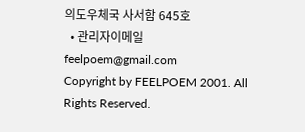의도우체국 사서함 645호
  • 관리자이메일 feelpoem@gmail.com
Copyright by FEELPOEM 2001. All Rights Reserved.